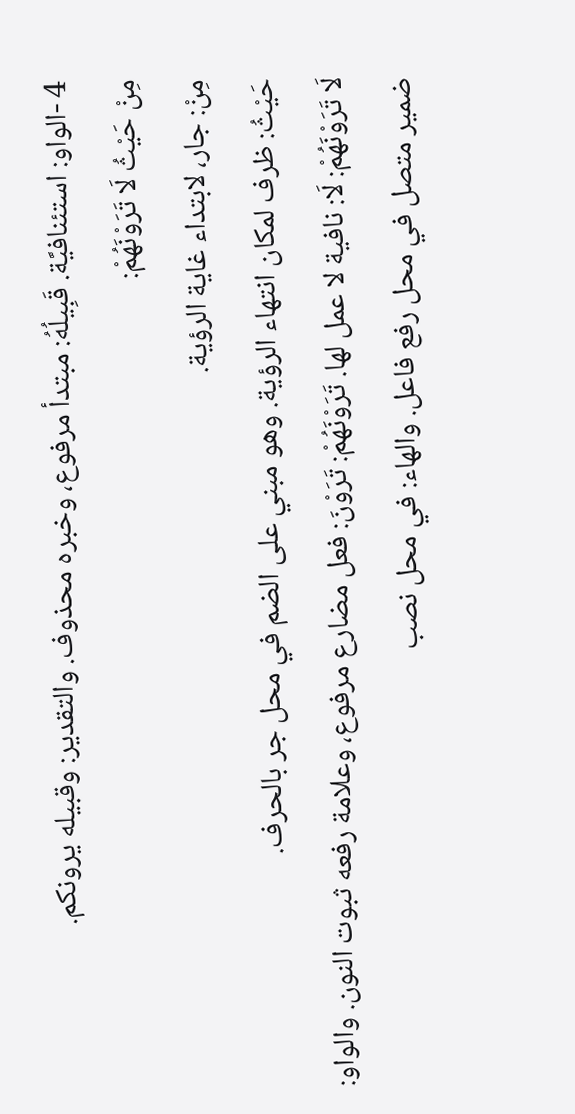4 -الواو: استئنافيَّة. قَبِيلُهُ: مبتدأ مرفوع، وخبره محذوف. والتقدير: وقبيله يرونكم.
مِنْ حَيْثُ لَا تَرَوْنَهُمْ:
مِنْ: جار، لابتداء غاية الرؤية.
حَيْثُ: ظرف لمكان انتهاء الرؤية. وهو مبني على الضم في محل جر بالحرف.
لَا تَرَوْنَهُمْ: لَا: نافية لا عمل لها. تَرَوْنَهُمْ: تَرَوْنَ: فعل مضارع مرفوع، وعلامة رفعه ثبوت النون. والواو: ضمير متصل في محل رفع فاعل. والهاء: في محل نصب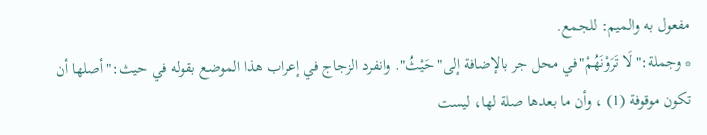مفعول به والميم: للجمع.
* وجملة:"لَا تَرَوْنَهُمْ"في محل جر بالإضافة إلى"حَيْثُ". وانفرد الزجاج في إعراب هذا الموضع بقوله في حيث:"أصلها أن تكون موقوفة (1) ، وأن ما بعدها صلة لها، ليست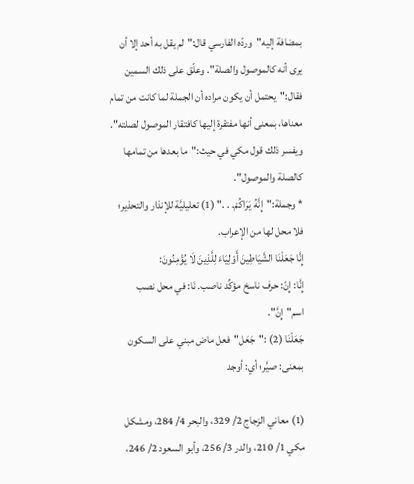بمضافة إليه"وردّه الفارسي قال:"لم يقل به أحد إلا أن يرى أنه كالموصول والصلة". وعلّق على ذلك السمين فقال:"يحتمل أن يكون مراده أن الجملة لما كانت من تمام معناها، بمعنى أنها مفتقرة إليها كافتقار الموصول لصلته". ويفسر ذلك قول مكي في حيث:"ما بعدها من تمامها كالصلة والموصول".
* وجملة:"إِنَّهُ يَرَاكُمْ. . ." (1) تعليليَّة للإنذار والتحذير؛ فلا محل لها من الإعراب.
إِنَّا جَعَلْنَا الشَّيَاطِينَ أَوْلِيَاءَ لِلَّذِينَ لَا يُؤْمِنُونَ:
إِنَّا: إِنّ: حرف ناسخ مؤكِّد ناصب. نَا: في محل نصب اسم"إِنَّ".
جَعَلْنَا (2) :"جَعَل"فعل ماض مبني على السكون بمعنى: صيَّر؛ أي: أوجد

(1) معاني الزجاج 2/ 329، والبحر 4/ 284، ومشكل مكي 1/ 210، والدر 3/ 256، وأبو السعود 2/ 246،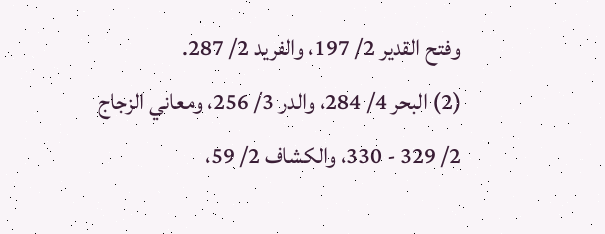وفتح القدير 2/ 197، والفريد 2/ 287.
(2) البحر 4/ 284، والدر 3/ 256، ومعاني الزجاج 2/ 329 - 330، والكشاف 2/ 59،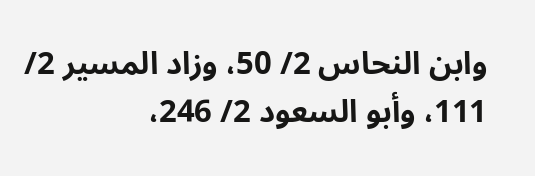وابن النحاس 2/ 50، وزاد المسير 2/ 111، وأبو السعود 2/ 246،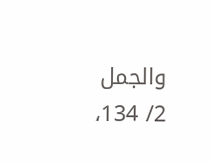والجمل 2/ 134،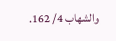والشهاب 4/ 162.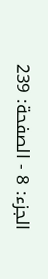الجزء: 8 - الصفحة: 239